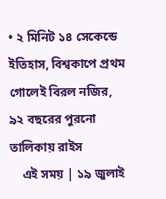• ২ মিনিট ১৪ সেকেন্ডে ইতিহাস, বিশ্বকাপে প্রথম গোলেই বিরল নজির, ৯২ বছরের পুরনো তালিকায় রাইস
    এই সময় | ১৯ জুলাই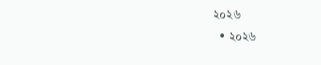২০২৬
  • ২০২৬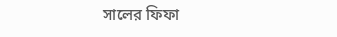সালের ফিফা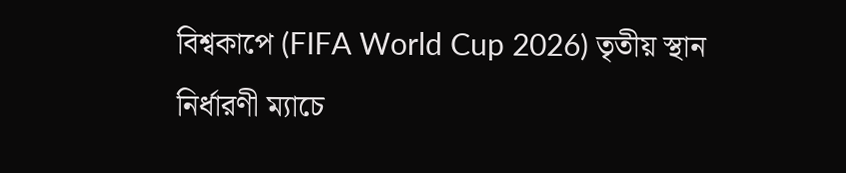বিশ্বকাপে (FIFA World Cup 2026) তৃতীয় স্থান নির্ধারণী ম্যাচে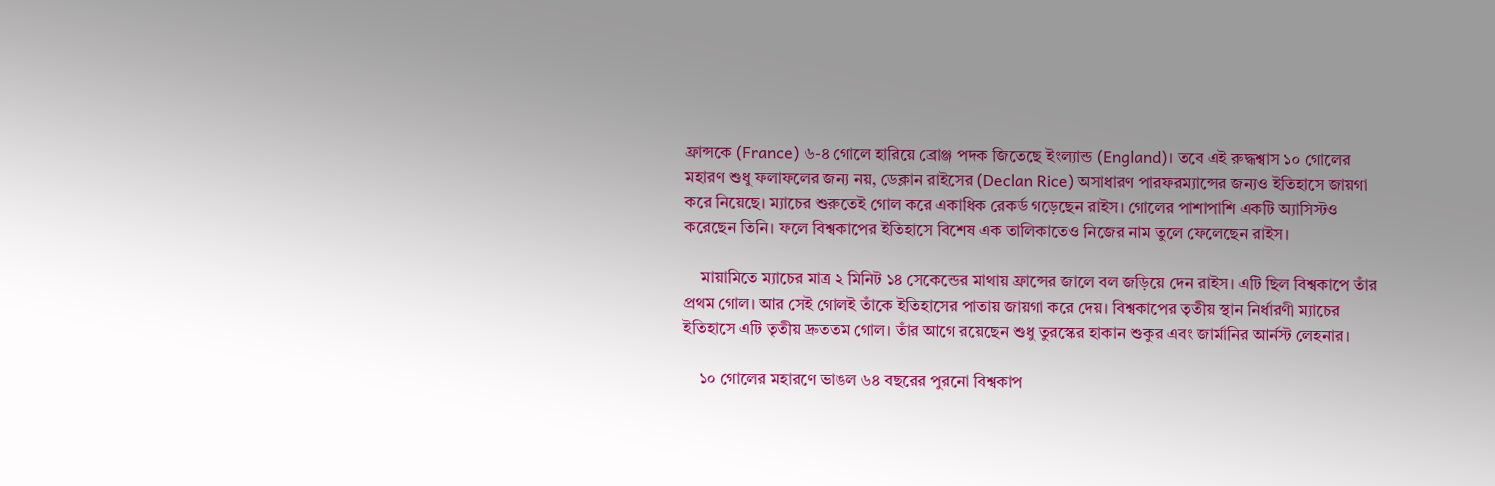ফ্রান্সকে (France) ৬-৪ গোলে হারিয়ে ব্রোঞ্জ পদক জিতেছে ইংল্যান্ড (England)। তবে এই রুদ্ধশ্বাস ১০ গোলের মহারণ শুধু ফলাফলের জন্য নয়, ডেক্লান রাইসের (Declan Rice) অসাধারণ পারফরম্যান্সের জন্যও ইতিহাসে জায়গা করে নিয়েছে। ম্যাচের শুরুতেই গোল করে একাধিক রেকর্ড গড়েছেন রাইস। গোলের পাশাপাশি একটি অ্যাসিস্টও করেছেন তিনি। ফলে বিশ্বকাপের ইতিহাসে বিশেষ এক তালিকাতেও নিজের নাম তুলে ফেলেছেন রাইস।

    মায়ামিতে ম্যাচের মাত্র ২ মিনিট ১৪ সেকেন্ডের মাথায় ফ্রান্সের জালে বল জড়িয়ে দেন রাইস। এটি ছিল বিশ্বকাপে তাঁর প্রথম গোল। আর সেই গোলই তাঁকে ইতিহাসের পাতায় জায়গা করে দেয়। বিশ্বকাপের তৃতীয় স্থান নির্ধারণী ম্যাচের ইতিহাসে এটি তৃতীয় দ্রুততম গোল। তাঁর আগে রয়েছেন শুধু তুরস্কের হাকান শুকুর এবং জার্মানির আর্নস্ট লেহনার।

    ১০ গোলের মহারণে ভাঙল ৬৪ বছরের পুরনো বিশ্বকাপ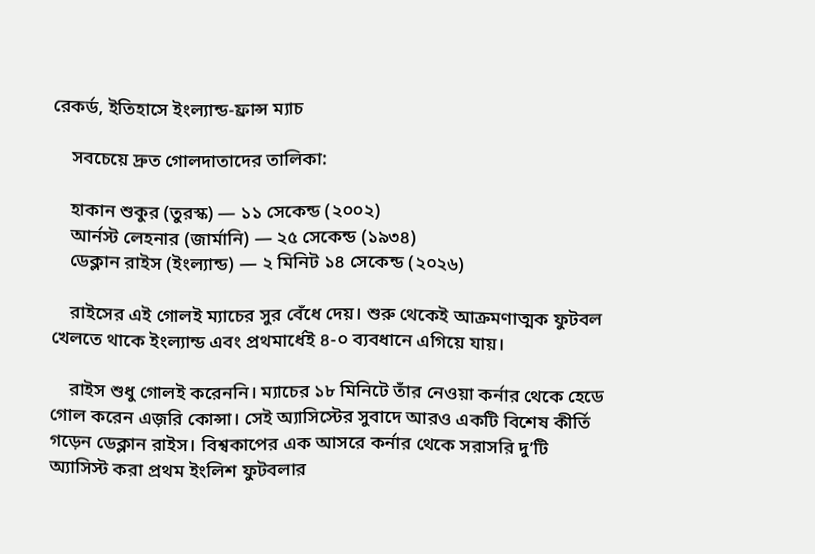রেকর্ড, ইতিহাসে ইংল্যান্ড-ফ্রান্স ম্যাচ

    সবচেয়ে দ্রুত গোলদাতাদের তালিকা:

    হাকান শুকুর (তুরস্ক) — ১১ সেকেন্ড (২০০২)
    আর্নস্ট লেহনার (জার্মানি) — ২৫ সেকেন্ড (১৯৩৪)
    ডেক্লান রাইস (ইংল্যান্ড) — ২ মিনিট ১৪ সেকেন্ড (২০২৬)

    রাইসের এই গোলই ম্যাচের সুর বেঁধে দেয়। শুরু থেকেই আক্রমণাত্মক ফুটবল খেলতে থাকে ইংল্যান্ড এবং প্রথমার্ধেই ৪-০ ব্যবধানে এগিয়ে যায়।

    রাইস শুধু গোলই করেননি। ম্যাচের ১৮ মিনিটে তাঁর নেওয়া কর্নার থেকে হেডে গোল করেন এজ়রি কোন্সা। সেই অ্যাসিস্টের সুবাদে আরও একটি বিশেষ কীর্তি গড়েন ডেক্লান রাইস। বিশ্বকাপের এক আসরে কর্নার থেকে সরাসরি দু’টি অ্যাসিস্ট করা প্রথম ইংলিশ ফুটবলার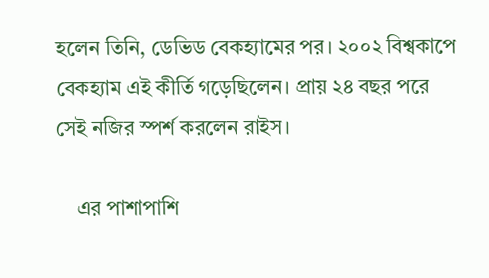হলেন তিনি, ডেভিড বেকহ্যামের পর। ২০০২ বিশ্বকাপে বেকহ্যাম এই কীর্তি গড়েছিলেন। প্রায় ২৪ বছর পরে সেই নজির স্পর্শ করলেন রাইস।

    এর পাশাপাশি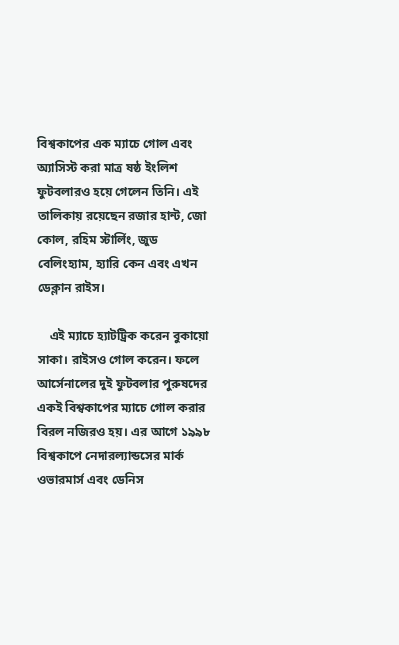বিশ্বকাপের এক ম্যাচে গোল এবং অ্যাসিস্ট করা মাত্র ষষ্ঠ ইংলিশ ফুটবলারও হয়ে গেলেন তিনি। এই তালিকায় রয়েছেন রজার হান্ট, জো কোল, রহিম স্টার্লিং, জুড বেলিংহ্যাম, হ্যারি কেন এবং এখন ডেক্লান রাইস।

    এই ম্যাচে হ্যাটট্রিক করেন বুকায়ো সাকা। রাইসও গোল করেন। ফলে আর্সেনালের দুই ফুটবলার পুরুষদের একই বিশ্বকাপের ম্যাচে গোল করার বিরল নজিরও হয়। এর আগে ১৯৯৮ বিশ্বকাপে নেদারল্যান্ডসের মার্ক ওভারমার্স এবং ডেনিস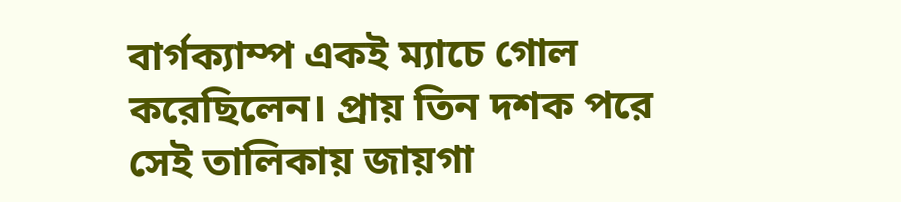বার্গক্যাম্প একই ম্যাচে গোল করেছিলেন। প্রায় তিন দশক পরে সেই তালিকায় জায়গা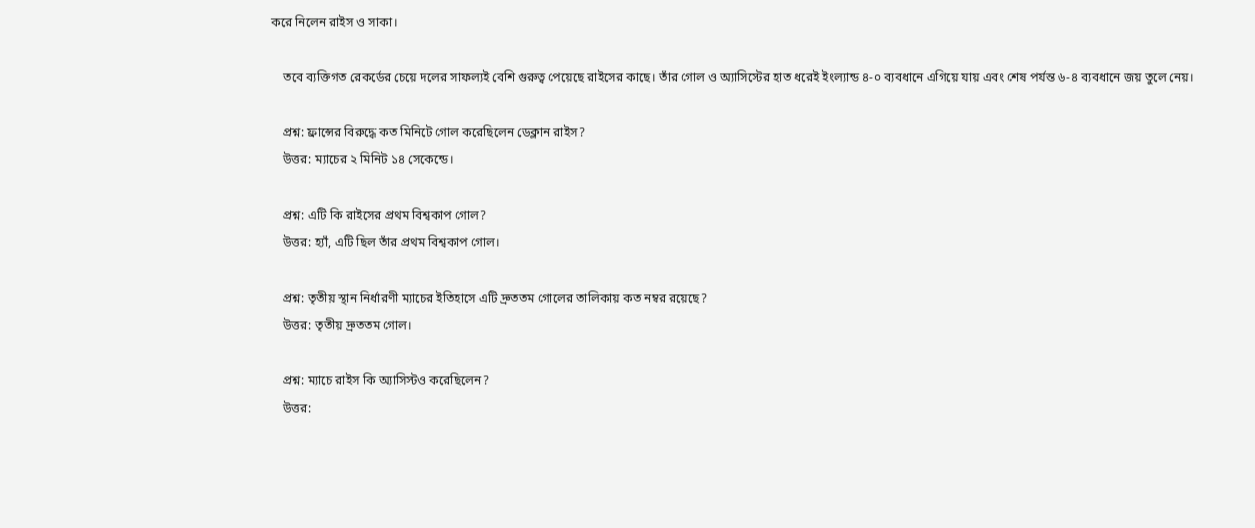করে নিলেন রাইস ও সাকা।

    তবে ব্যক্তিগত রেকর্ডের চেয়ে দলের সাফল্যই বেশি গুরুত্ব পেয়েছে রাইসের কাছে। তাঁর গোল ও অ্যাসিস্টের হাত ধরেই ইংল্যান্ড ৪-০ ব্যবধানে এগিয়ে যায় এবং শেষ পর্যন্ত ৬-৪ ব্যবধানে জয় তুলে নেয়।

    প্রশ্ন: ফ্রান্সের বিরুদ্ধে কত মিনিটে গোল করেছিলেন ডেক্লান রাইস?
    উত্তর: ম্যাচের ২ মিনিট ১৪ সেকেন্ডে।

    প্রশ্ন: এটি কি রাইসের প্রথম বিশ্বকাপ গোল?
    উত্তর: হ্যাঁ, এটি ছিল তাঁর প্রথম বিশ্বকাপ গোল।

    প্রশ্ন: তৃতীয় স্থান নির্ধারণী ম্যাচের ইতিহাসে এটি দ্রুততম গোলের তালিকায় কত নম্বর রয়েছে?
    উত্তর: তৃতীয় দ্রুততম গোল।

    প্রশ্ন: ম্যাচে রাইস কি অ্যাসিস্টও করেছিলেন?
    উত্তর: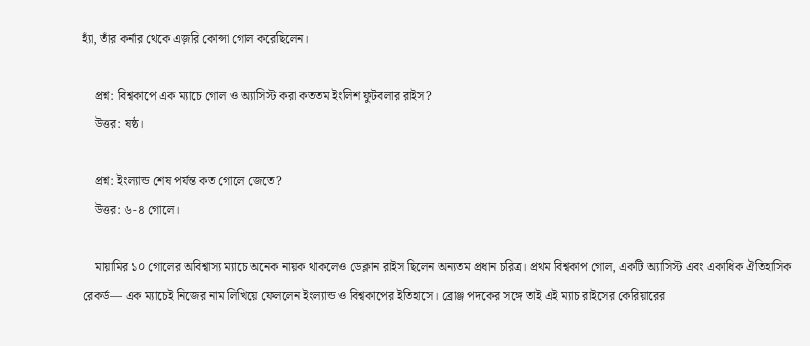হ্যাঁ, তাঁর কর্নার থেকে এজ়রি কোন্সা গোল করেছিলেন।

    প্রশ্ন: বিশ্বকাপে এক ম্যাচে গোল ও অ্যাসিস্ট করা কততম ইংলিশ ফুটবলার রাইস?
    উত্তর: ষষ্ঠ।

    প্রশ্ন: ইংল্যান্ড শেষ পর্যন্ত কত গোলে জেতে?
    উত্তর: ৬-৪ গোলে।

    মায়ামির ১০ গোলের অবিশ্বাস্য ম্যাচে অনেক নায়ক থাকলেও ডেক্লান রাইস ছিলেন অন্যতম প্রধান চরিত্র। প্রথম বিশ্বকাপ গোল, একটি অ্যাসিস্ট এবং একাধিক ঐতিহাসিক রেকর্ড— এক ম্যাচেই নিজের নাম লিখিয়ে ফেললেন ইংল্যান্ড ও বিশ্বকাপের ইতিহাসে। ব্রোঞ্জ পদকের সঙ্গে তাই এই ম্যাচ রাইসের কেরিয়ারের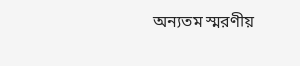অন্যতম স্মরণীয়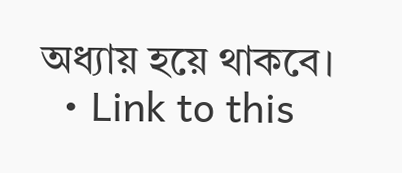অধ্যায় হয়ে থাকবে।
  • Link to this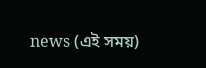news (এই সময়)